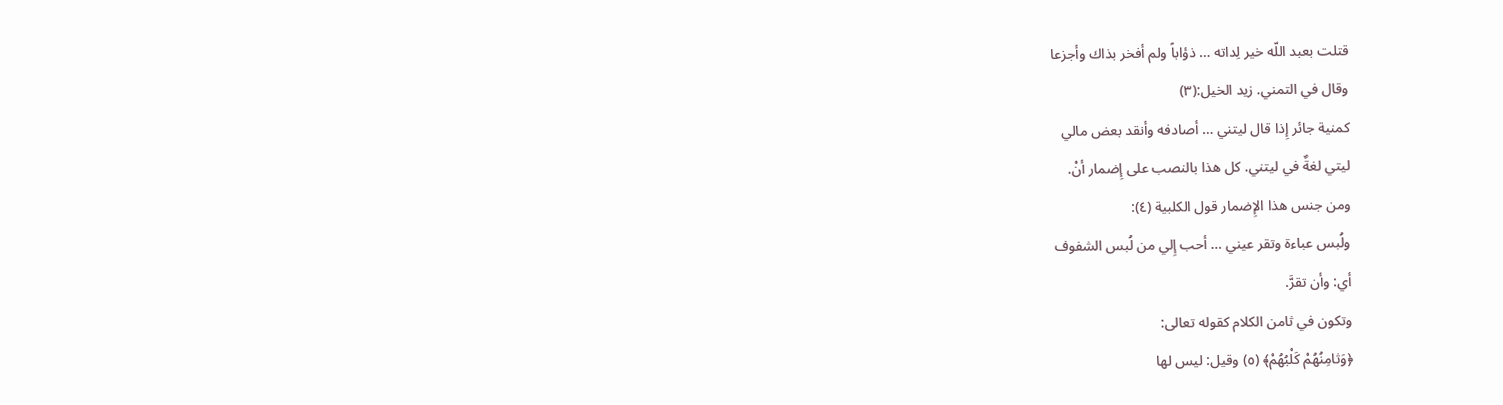قتلت بعبد اللّه خير لِداته … ذؤاباً ولم أفخر بذاك وأجزعا
وقال في التمني. زيد الخيل:(٣)
كمنية جائر إِذا قال ليتني … أصادفه وأنقد بعض مالي
ليتي لغةٌ في ليتني. كل هذا بالنصب على إِضمار أنْ.
ومن جنس هذا الإِضمار قول الكلبية (٤):
ولُبس عباءة وتقر عيني … أحب إِلي من لُبس الشفوف
أي: وأن تقرَّ.
وتكون في ثامن الكلام كقوله تعالى:
﴿وَثامِنُهُمْ كَلْبُهُمْ﴾ (٥) وقيل: ليس لها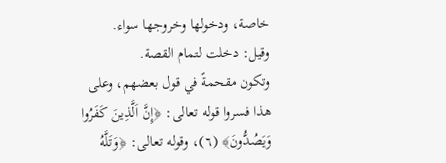خاصة، ودخولها وخروجها سواء.
وقيل: دخلت لتمام القصة.
وتكون مقحمةً في قول بعضهم، وعلى هذا فسروا قوله تعالى: ﴿إِنَّ اَلَّذِينَ كَفَرُوا وَيَصُدُّونَ﴾ (٦)، وقوله تعالى: ﴿وَتَلَّهُ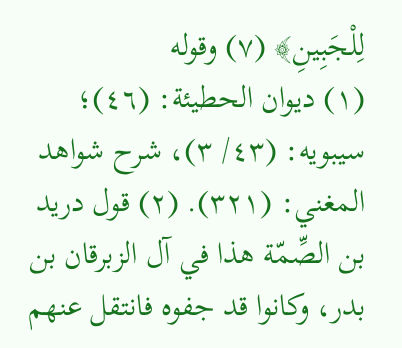لِلْجَبِينِ﴾ (٧) وقوله
(١) ديوان الحطيئة: (٤٦)؛ سيبويه: (٤٣/ ٣)، شرح شواهد المغني: (٣٢١). (٢) قول دريد بن الصِّمّة هذا في آل الزبرقان بن بدر، وكانوا قد جفوه فانتقل عنهم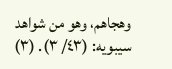وهجاهم، وهو من شواهد سيبويه: (٤٣/ ٣). (٣)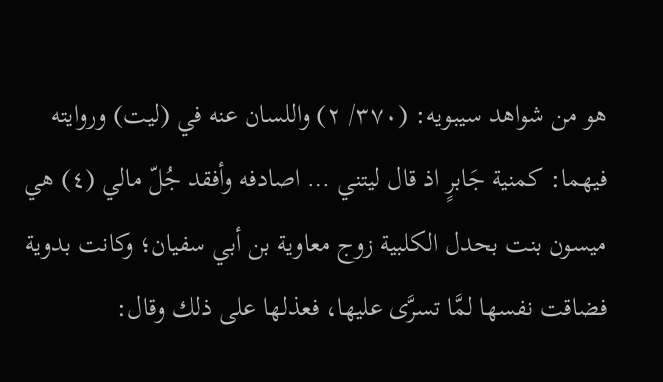هو من شواهد سيبويه: (٣٧٠/ ٢) واللسان عنه في (ليت) وروايته فيهما: كمنية جَابرٍ اذ قال ليتني … اصادفه وأفقد جُلّ مالي (٤) هي ميسون بنت بحدل الكلبية زوج معاوية بن أبي سفيان؛ وكانت بدوية فضاقت نفسها لمَّا تسرَّى عليها، فعذلها على ذلك وقال: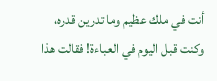أنت في ملك عظيم وما تدرين قدره، وكنت قبل اليوم في العباءة! فقالت هذا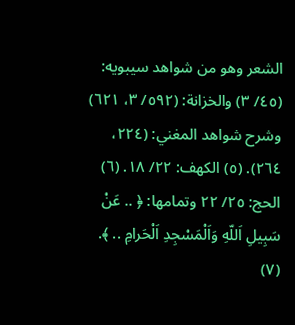الشعر وهو من شواهد سيبويه: (٤٥/ ٣) والخزانة: (٥٩٢/ ٣، ٦٢١) وشرح شواهد المغني: (٢٢٤، ٢٦٤). (٥) الكهف: ٢٢/ ١٨. (٦) الحج: ٢٥/ ٢٢ وتمامها: ﴿ .. عَنْ سَبِيلِ اَللّهِ وَاَلْمَسْجِدِ اَلْحَرامِ .. ﴾. (٧)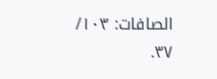الصافات: ١٠٣/ ٣٧.